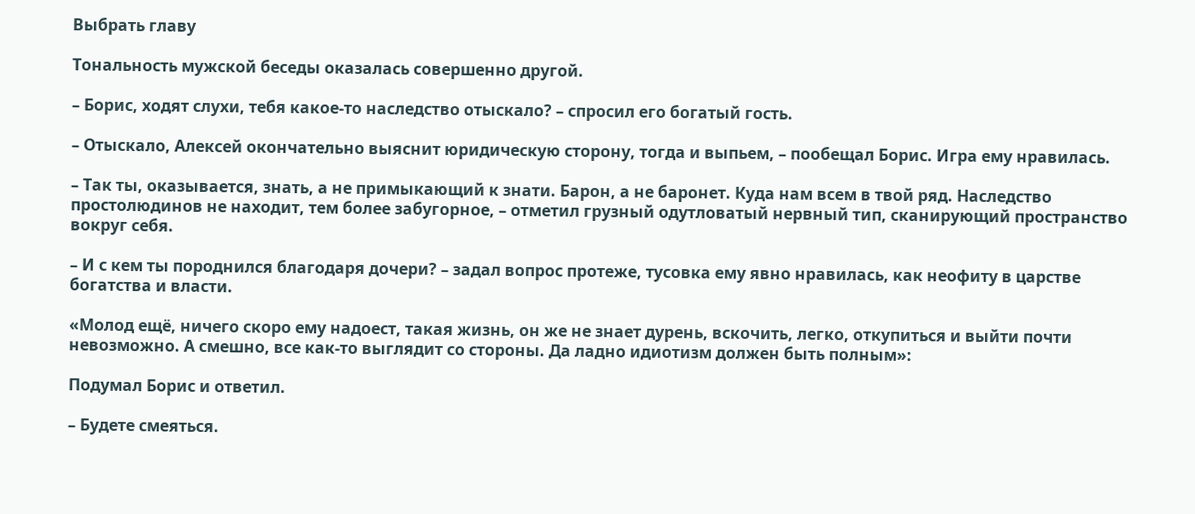Выбрать главу

Тональность мужской беседы оказалась совершенно другой.

– Борис, ходят слухи, тебя какое-то наследство отыскало? – спросил его богатый гость.

– Отыскало, Алексей окончательно выяснит юридическую сторону, тогда и выпьем, – пообещал Борис. Игра ему нравилась.

– Так ты, оказывается, знать, а не примыкающий к знати. Барон, а не баронет. Куда нам всем в твой ряд. Наследство простолюдинов не находит, тем более забугорное, – отметил грузный одутловатый нервный тип, сканирующий пространство вокруг себя.

– И с кем ты породнился благодаря дочери? – задал вопрос протеже, тусовка ему явно нравилась, как неофиту в царстве богатства и власти.

«Молод ещё, ничего скоро ему надоест, такая жизнь, он же не знает дурень, вскочить, легко, откупиться и выйти почти невозможно. А смешно, все как-то выглядит со стороны. Да ладно идиотизм должен быть полным»:

Подумал Борис и ответил.

– Будете смеяться.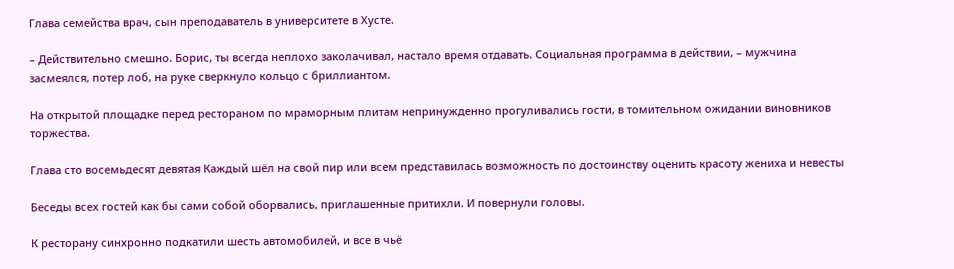Глава семейства врач, сын преподаватель в университете в Хусте.

– Действительно смешно. Борис, ты всегда неплохо заколачивал, настало время отдавать. Социальная программа в действии, – мужчина засмеялся, потер лоб, на руке сверкнуло кольцо с бриллиантом.

На открытой площадке перед рестораном по мраморным плитам непринужденно прогуливались гости, в томительном ожидании виновников торжества.

Глава сто восемьдесят девятая Каждый шёл на свой пир или всем представилась возможность по достоинству оценить красоту жениха и невесты

Беседы всех гостей как бы сами собой оборвались, приглашенные притихли. И повернули головы.

К ресторану синхронно подкатили шесть автомобилей, и все в чьё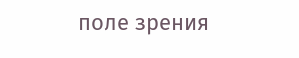поле зрения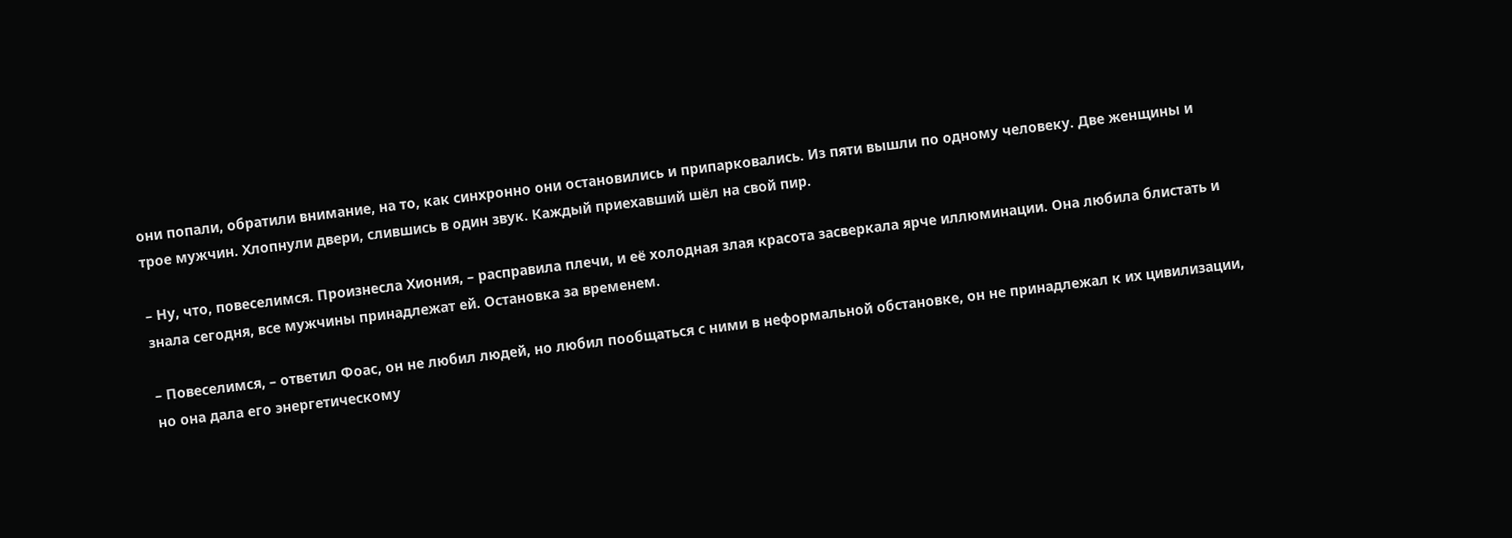они попали, обратили внимание, на то, как синхронно они остановились и припарковались. Из пяти вышли по одному человеку. Две женщины и трое мужчин. Хлопнули двери, слившись в один звук. Каждый приехавший шёл на свой пир.

– Ну, что, повеселимся. Произнесла Хиония, – расправила плечи, и её холодная злая красота засверкала ярче иллюминации. Она любила блистать и знала сегодня, все мужчины принадлежат ей. Остановка за временем.

– Повеселимся, – ответил Фоас, он не любил людей, но любил пообщаться с ними в неформальной обстановке, он не принадлежал к их цивилизации, но она дала его энергетическому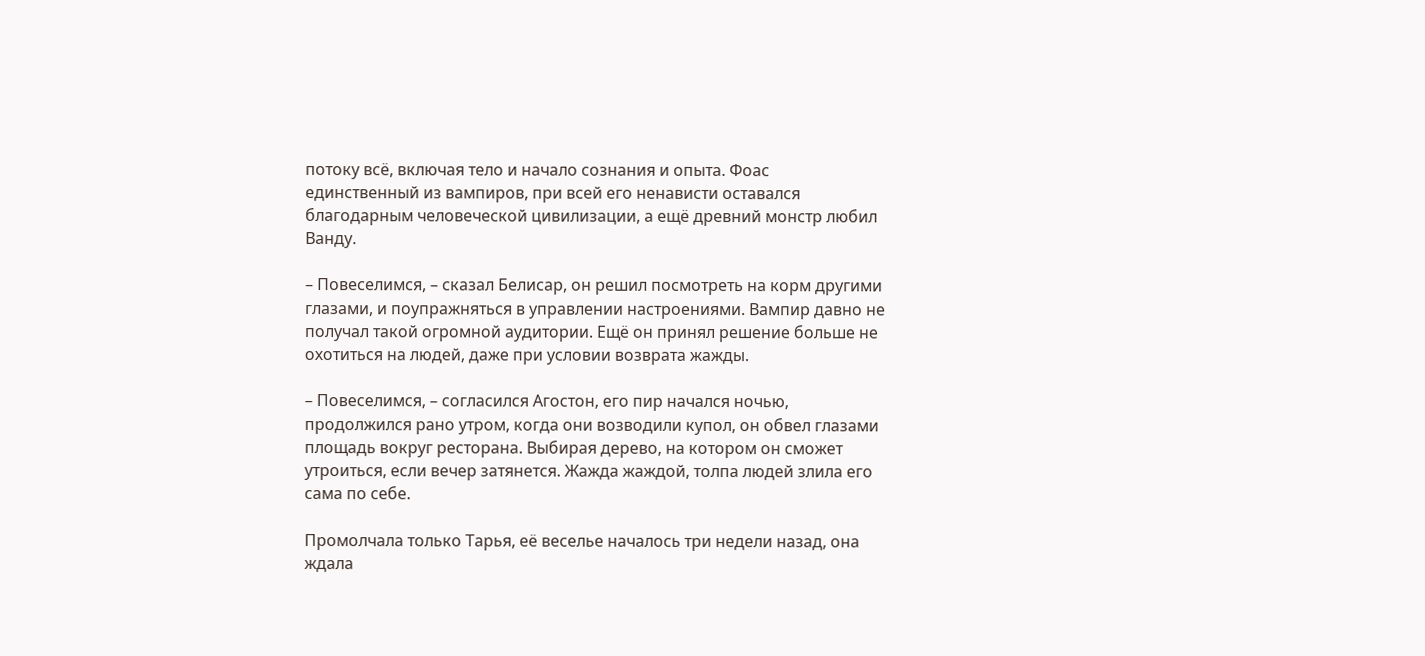потоку всё, включая тело и начало сознания и опыта. Фоас единственный из вампиров, при всей его ненависти оставался благодарным человеческой цивилизации, а ещё древний монстр любил Ванду.

– Повеселимся, – сказал Белисар, он решил посмотреть на корм другими глазами, и поупражняться в управлении настроениями. Вампир давно не получал такой огромной аудитории. Ещё он принял решение больше не охотиться на людей, даже при условии возврата жажды.

– Повеселимся, – согласился Агостон, его пир начался ночью, продолжился рано утром, когда они возводили купол, он обвел глазами площадь вокруг ресторана. Выбирая дерево, на котором он сможет утроиться, если вечер затянется. Жажда жаждой, толпа людей злила его сама по себе.

Промолчала только Тарья, её веселье началось три недели назад, она ждала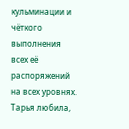кульминации и чёткого выполнения всех её распоряжений на всех уровнях. Тарья любила,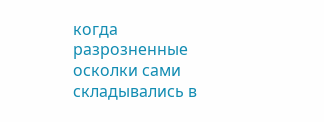когда разрозненные осколки сами складывались в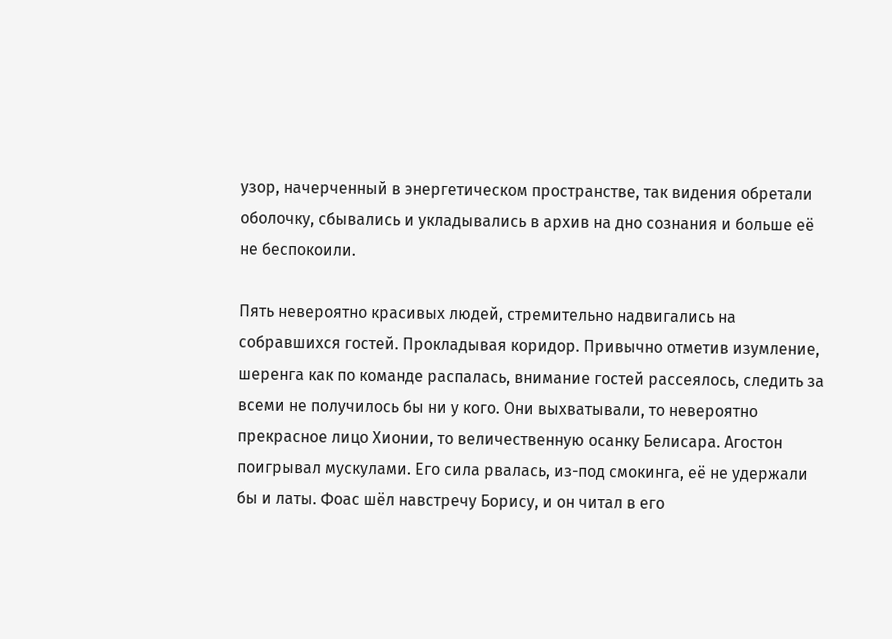узор, начерченный в энергетическом пространстве, так видения обретали оболочку, сбывались и укладывались в архив на дно сознания и больше её не беспокоили.

Пять невероятно красивых людей, стремительно надвигались на собравшихся гостей. Прокладывая коридор. Привычно отметив изумление, шеренга как по команде распалась, внимание гостей рассеялось, следить за всеми не получилось бы ни у кого. Они выхватывали, то невероятно прекрасное лицо Хионии, то величественную осанку Белисара. Агостон поигрывал мускулами. Его сила рвалась, из-под смокинга, её не удержали бы и латы. Фоас шёл навстречу Борису, и он читал в его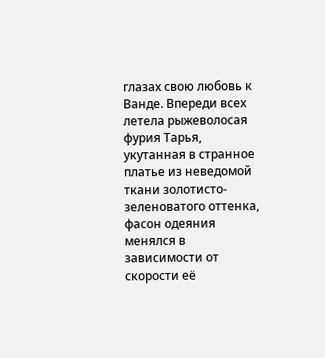глазах свою любовь к Ванде. Впереди всех летела рыжеволосая фурия Тарья, укутанная в странное платье из неведомой ткани золотисто-зеленоватого оттенка, фасон одеяния менялся в зависимости от скорости её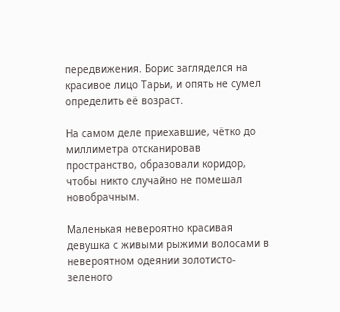передвижения. Борис загляделся на красивое лицо Тарьи, и опять не сумел определить её возраст.

На самом деле приехавшие, чётко до миллиметра отсканировав пространство, образовали коридор, чтобы никто случайно не помешал новобрачным.

Маленькая невероятно красивая девушка с живыми рыжими волосами в невероятном одеянии золотисто-зеленого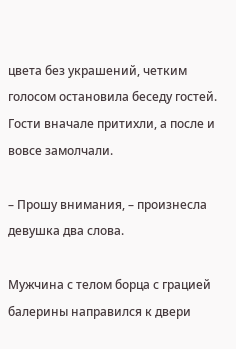цвета без украшений, четким голосом остановила беседу гостей. Гости вначале притихли, а после и вовсе замолчали.

– Прошу внимания, – произнесла девушка два слова.

Мужчина с телом борца с грацией балерины направился к двери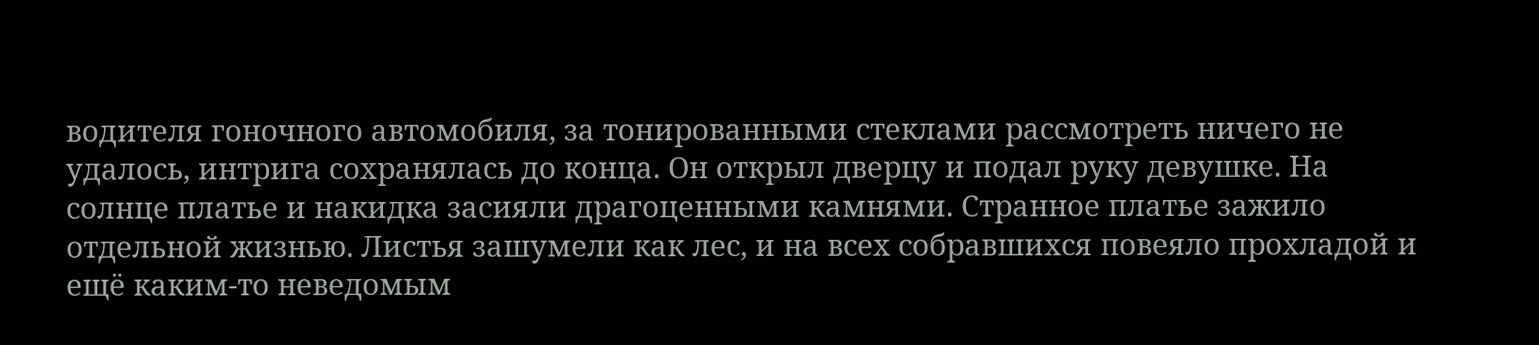водителя гоночного автомобиля, за тонированными стеклами рассмотреть ничего не удалось, интрига сохранялась до конца. Он открыл дверцу и подал руку девушке. На солнце платье и накидка засияли драгоценными камнями. Странное платье зажило отдельной жизнью. Листья зашумели как лес, и на всех собравшихся повеяло прохладой и ещё каким-то неведомым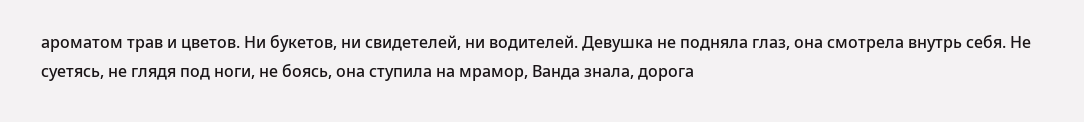ароматом трав и цветов. Ни букетов, ни свидетелей, ни водителей. Девушка не подняла глаз, она смотрела внутрь себя. Не суетясь, не глядя под ноги, не боясь, она ступила на мрамор, Ванда знала, дорога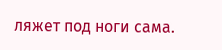ляжет под ноги сама.